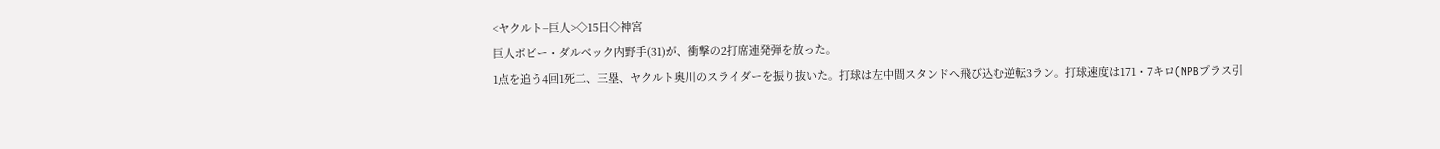<ヤクルト−巨人>◇15日◇神宮
巨人ボビー・ダルベック内野手(31)が、衝撃の2打席連発弾を放った。
1点を追う4回1死二、三塁、ヤクルト奥川のスライダーを振り抜いた。打球は左中間スタンドへ飛び込む逆転3ラン。打球速度は171・7キロ(NPBプラス引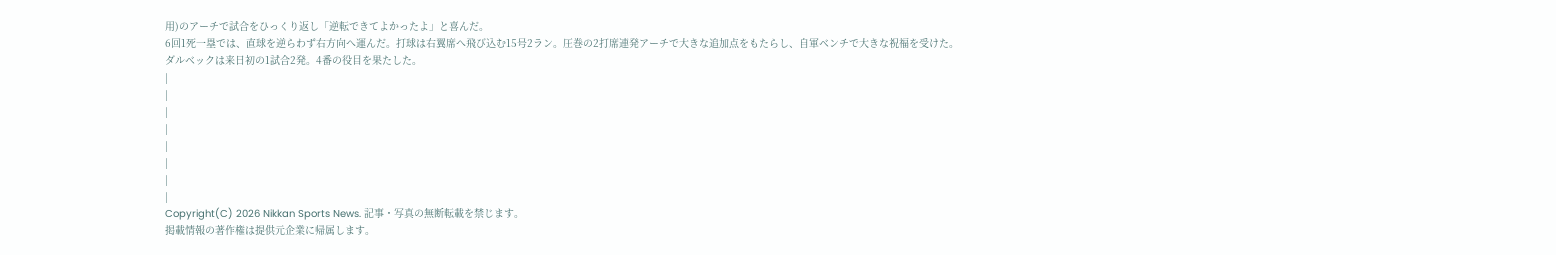用)のアーチで試合をひっくり返し「逆転できてよかったよ」と喜んだ。
6回1死一塁では、直球を逆らわず右方向へ運んだ。打球は右翼席へ飛び込む15号2ラン。圧巻の2打席連発アーチで大きな追加点をもたらし、自軍ベンチで大きな祝福を受けた。
ダルベックは来日初の1試合2発。4番の役目を果たした。
|
|
|
|
|
|
|
|
Copyright(C) 2026 Nikkan Sports News. 記事・写真の無断転載を禁じます。
掲載情報の著作権は提供元企業に帰属します。